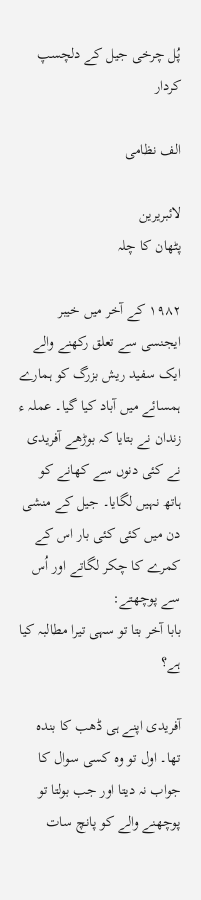پُل چرخی جیل کے دلچسپ کردار

الف نظامی

لائبریرین
پٹھان کا چلہ

۱۹۸۲ کے آخر میں خیبر ایجنسی سے تعلق رکھنے والے ایک سفید ریش بزرگ کو ہمارے ہمسائے میں آباد کیا گیا۔ عملہ ء زندان نے بتایا کہ بوڑھے آفریدی نے کئی دنوں سے کھانے کو ہاتھ نہیں لگایا۔ جیل کے منشی دن میں کئی کئی بار اس کے کمرے کا چکر لگاتے اور اُس سے پوچھتے:
بابا آخر بتا تو سہی تیرا مطالبہ کیا ہے؟

آفریدی اپنے ہی ڈھب کا بندہ تھا۔ اول تو وہ کسی سوال کا جواب نہ دیتا اور جب بولتا تو پوچھنے والے کو پانچ سات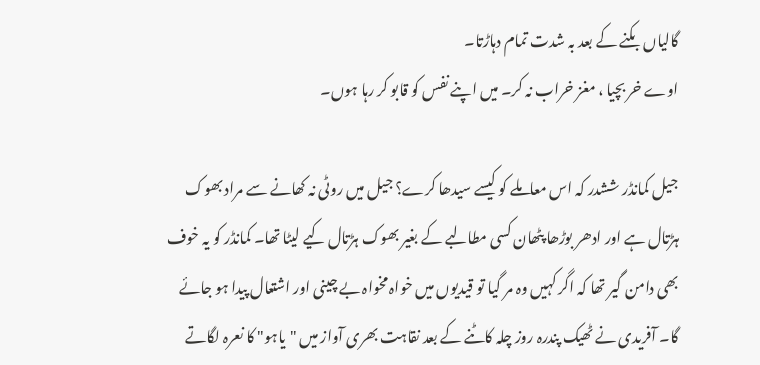گالیاں بکنے کے بعد بہ شدت تمام دہاڑتا۔
اوے خر بچیا ، مغز خراب نہ کر۔ میں اپنے نفس کو قابو کر رہا ہوں۔

جیل کمانڈر ششدر کہ اس معاملے کو کیسے سیدھا کرے؟ جیل میں روٹی نہ کھانے سے مراد بھوک ہڑتال ہے اور ادھر بوڑھا پٹھان کسی مطالبے کے بغیر بھوک ہڑتال کیے لیٹا تھا۔ کمانڈر کو یہ خوف بھی دامن گیر تھا کہ اگر کہیں وہ مر گیا تو قیدیوں میں خواہ مخواہ بے چینی اور اشتعال پیدا ہو جائے گا۔ آفریدی نے ٹھیک پندرہ روز چلہ کاٹنے کے بعد نقاہت بھری آواز میں "یاہو" کا نعرہ لگاتے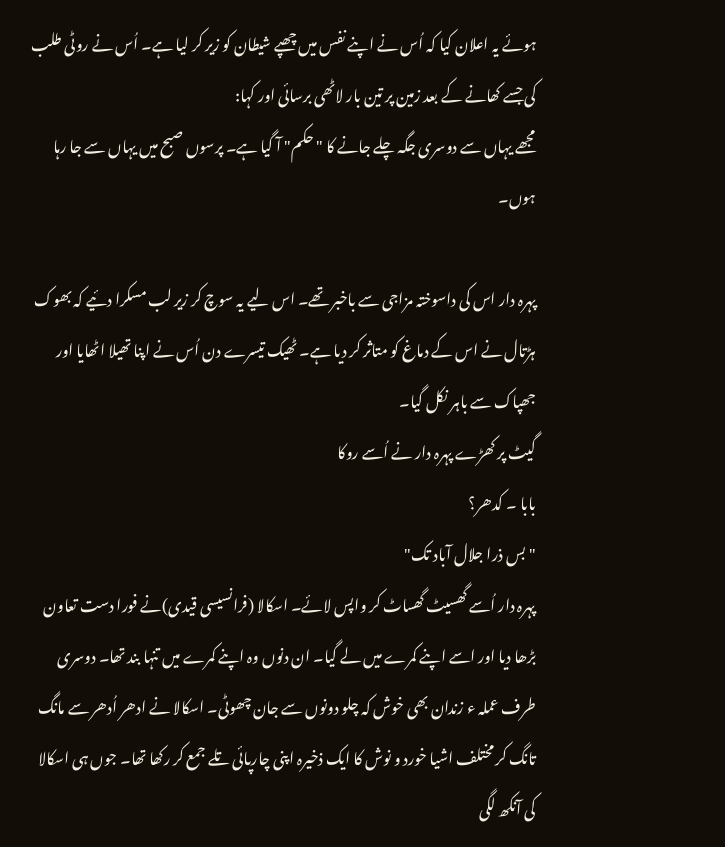ہوئے یہ اعلان کیا کہ اُس نے اپنے نفس میں چھپے شیطان کو زیر کر لیا ہے۔ اُس نے روٹی طلب کی جسے کھانے کے بعد زمین پر تین بار لاٹھی برسائی اور کہا:
مجھے یہاں سے دوسری جگہ چلے جانے کا "حکم" آ گیا ہے۔ پرسوں صبح میں یہاں سے جا رہا ہوں۔

پہرہ دار اس کی داسوختہ مزاجی سے باخبر تھے۔ اس لیے یہ سوچ کر زیر لب مسکرا دئیے کہ بھوک ہڑتال نے اس کے دماغ کو متاثر کر دیا ہے۔ ٹھیک تیسرے دن اُس نے اپنا تھیلا اٹھایا اور جھپاک سے باہر نکل گیا۔
گیٹ پر کھڑے پہرہ دار نے اُسے روکا
بابا ۔ کدھر؟
"بس ذرا جلال آباد تک"
پہرہ دار اُسے گھسیٹ گھساٹ کر واپس لائے۔ اسکالا (فرانسیسی قیدی)نے فورا دست تعاون بڑھا دیا اور اسے اپنے کمرے میں لے گیا۔ ان دنوں وہ اپنے کمرے میں تنہا بند تھا۔ دوسری طرف عملہ ء زندان بھی خوش کہ چلو دونوں سے جان چھوٹی۔ اسکالا نے ادھر اُدھر سے مانگ تانگ کر مختلف اشیا خورد و نوش کا ایک ذخیرہ اپنی چارپائی تلے جمع کر رکھا تھا۔ جوں ہی اسکالا کی آنکھ لگی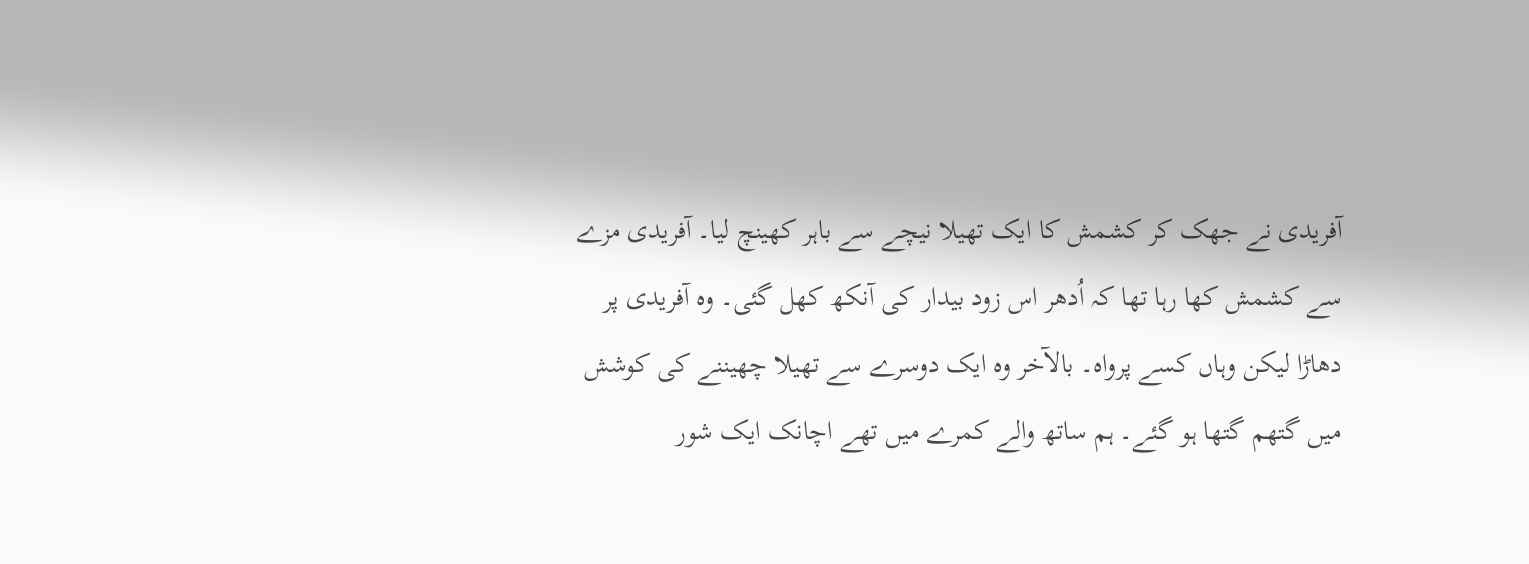آفریدی نے جھک کر کشمش کا ایک تھیلا نیچے سے باہر کھینچ لیا۔ آفریدی مزے سے کشمش کھا رہا تھا کہ اُدھر اس زود بیدار کی آنکھ کھل گئی۔ وہ آفریدی پر دھاڑا لیکن وہاں کسے پرواہ۔ بالآخر وہ ایک دوسرے سے تھیلا چھیننے کی کوشش میں گتھم گتھا ہو گئے۔ ہم ساتھ والے کمرے میں تھے اچانک ایک شور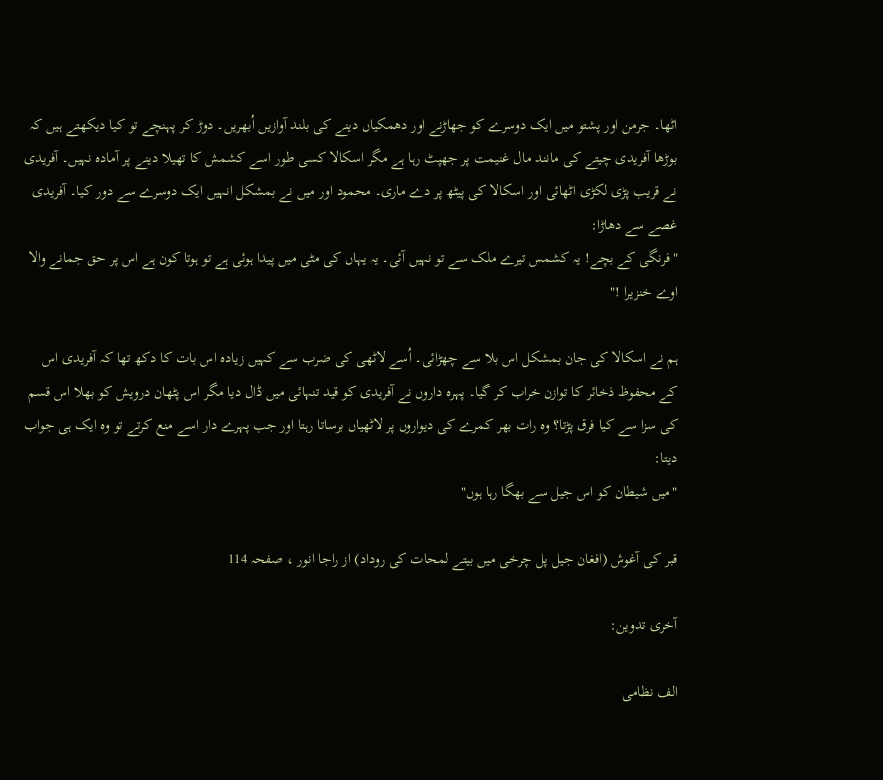اٹھا۔ جرمن اور پشتو میں ایک دوسرے کو جھاڑنے اور دھمکیاں دینے کی بلند آوازیں اُبھریں۔ دوڑ کر پہنچے تو کیا دیکھتے ہیں کہ بوڑھا آفریدی چیتے کی مانند مال غنیمت پر جھپٹ رہا ہے مگر اسکالا کسی طور اسے کشمش کا تھیلا دینے پر آمادہ نہیں۔ آفریدی نے قریب پڑی لکڑی اٹھائی اور اسکالا کی پیٹھ پر دے ماری۔ محمود اور میں نے بمشکل انہیں ایک دوسرے سے دور کیا۔ آفریدی غصے سے دھاڑا:
"فرنگی کے بچے! یہ کشمس تیرے ملک سے تو نہیں آئی۔ یہ یہاں کی مٹی میں پیدا ہوئی ہے تو ہوتا کون ہے اس پر حق جمانے والا اوے خنزیرا !"

ہم نے اسکالا کی جان بمشکل اس بلا سے چھڑائی۔ اُسے لاٹھی کی ضرب سے کہیں زیادہ اس بات کا دکھ تھا کہ آفریدی اس کے محفوظ ذخائر کا توازن خراب کر گیا۔ پہرہ داروں نے آفریدی کو قید تنہائی میں ڈال دیا مگر اس پٹھان درویش کو بھلا اس قسم کی سزا سے کیا فرق پڑتا؟ وہ رات بھر کمرے کی دیواروں پر لاٹھیاں برساتا رہتا اور جب پہرے دار اسے منع کرتے تو وہ ایک ہی جواب دیتا:
"میں شیطان کو اس جیل سے بھگا رہا ہوں"

قبر کی آغوش (افغان جیل پل چرخی میں بیتے لمحات کی روداد) از راجا انور ، صفحہ 114

آخری تدوین:

الف نظامی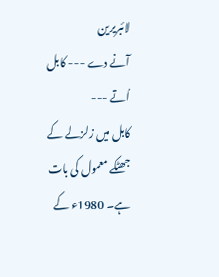لائبریرین
آنے دے --- کابل اُتے ---
کابل میں زلزلے کے جھٹکے معمول کی بات ہے۔ 1980ء کے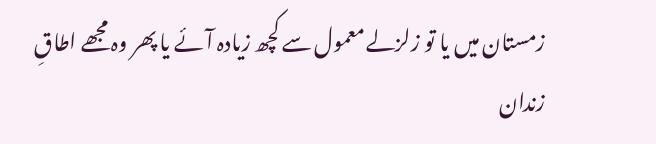زمستان میں یا تو زلزلے معمول سے کچھ زیادہ آئے یا پھر وہ مجھے اطاقِ زندان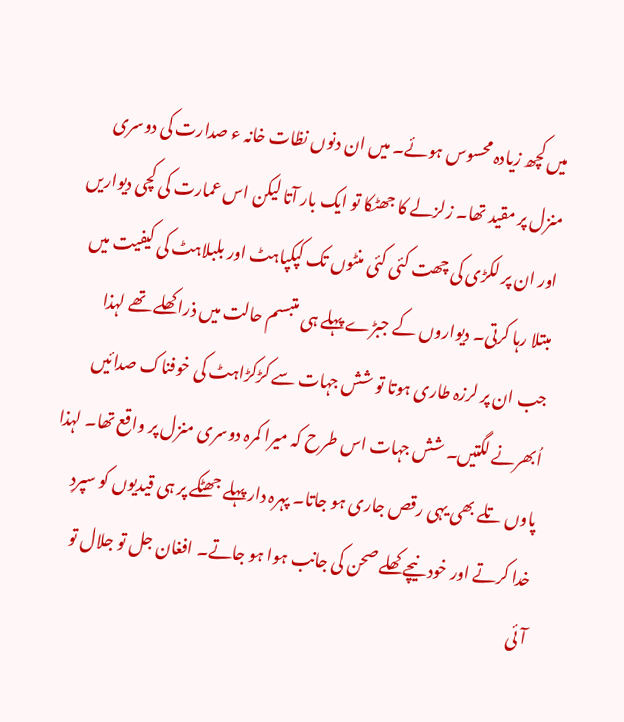میں کچھ زیادہ محسوس ہوئے۔ میں ان دنوں نظات خانہ ء صدارت کی دوسری منزل پر مقید تھا۔ زلزلے کا جھٹکا تو ایک بار آتا لیکن اس عمارت کی کچی دیواریں اور ان پر لکڑی کی چھت کئی کئی منٹوں تک کپکپاہٹ اور بلبلاہٹ کی کیفیت میں مبتلا رہا کرتی۔ دیواروں کے جبڑے پہلے ہی متبسم حالت میں ذرا کھلے تھے لہذا جب ان پر لرزہ طاری ہوتا تو شش جہات سے کڑکڑاہٹ کی خوفناک صدائیں اُبھرنے لگتیں۔ شش جہات اس طرح کہ میرا کمرہ دوسری منزل پر واقع تھا۔ لہذا پاوں تلے بھی یہی رقص جاری ہو جاتا۔ پہرہ دار پہلے جھٹکے پر ہی قیدیوں کو سپردِ خدا کرتے اور خود نیچے کھلے صحن کی جانب ہوا ہو جاتے۔ افغان جل تو جلال تو آئی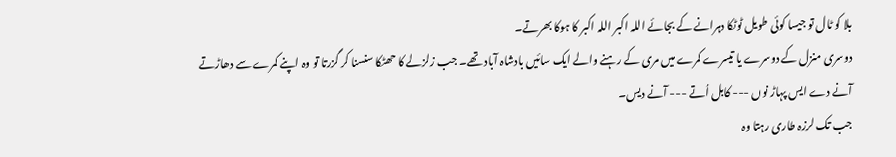بلا کو ٹال تو جیسا کوئی طویل ٹوٹکا دہرانے کے بجائے اللہ اکبر اللہ اکبر کا ہوکا بھرتے۔
دوسری منزل کے دوسرے یا تیسرے کمرے میں مری کے رہنے والے ایک سائیں بادشاہ آباد تھے۔ جب زلزلے کا حھٹکا سنسنا کر گزرتا تو وہ اپنے کمرے سے دھاڑتے
آنے دے ایس پہاڑ نوں --- کابل اُتے --- آنے دیس۔
جب تک لرزہ طاری رہتا وہ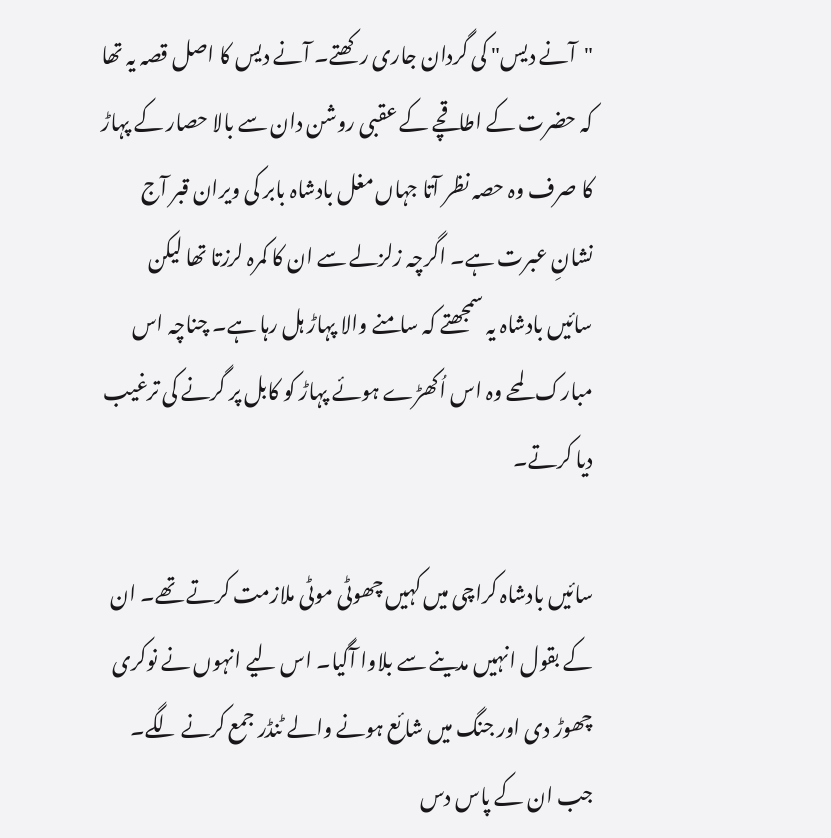"آنے دیس" کی گردان جاری رکھتے۔ آنے دیس کا اصل قصہ یہ تھا کہ حضرت کے اطاقچے کے عقبی روشن دان سے بالا حصار کے پہاڑ کا صرف وہ حصہ نظر آتا جہاں مغل بادشاہ بابر کی ویران قبر آج نشانِ عبرت ہے۔ اگرچہ زلزلے سے ان کا کمرہ لرزتا تھا لیکن سائیں بادشاہ یہ سمجھتے کہ سامنے والا پہاڑ ہل رہا ہے۔ چناچہ اس مبارک لمحے وہ اس اُکھڑے ہوئے پہاڑ کو کابل پر گرنے کی ترغیب دیا کرتے۔

سائیں بادشاہ کراچی میں کہیں چھوٹی موٹی ملازمت کرتے تھے۔ ان کے بقول انہیں مدینے سے بلاوا آگیا۔ اس لیے انہوں نے نوکری چھوڑ دی اور جنگ میں شائع ہونے والے ٹنڈر جمع کرنے لگے۔ جب ان کے پاس دس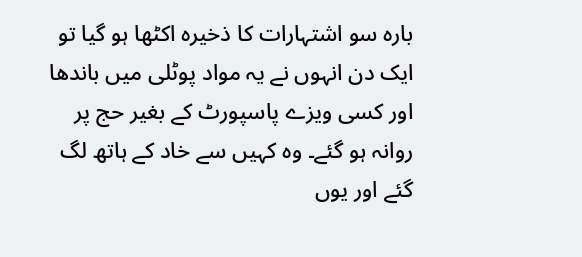بارہ سو اشتہارات کا ذخیرہ اکٹھا ہو گیا تو ایک دن انہوں نے یہ مواد پوٹلی میں باندھا اور کسی ویزے پاسپورٹ کے بغیر حج پر روانہ ہو گئے۔ وہ کہیں سے خاد کے ہاتھ لگ گئے اور یوں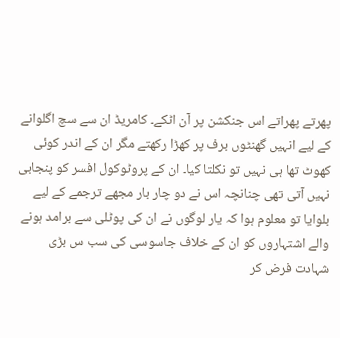پھرتے پھراتے اس جنکشن پر آن اٹکے۔ کامریڈ ان سے سچ اگلوانے کے لیے انہیں گھنٹوں برف پر کھڑا رکھتے مگر ان کے اندر کوئی کھوٹ تھا ہی نہیں تو نکلتا کیا۔ ان کے پروٹوکول افسر کو پنجابی نہیں آتی تھی چنانچہ اس نے دو چار بار مجھے ترجمے کے لیے بلوایا تو معلوم ہوا کہ یار لوگوں نے ان کی پوٹلی سے برامد ہونے والے اشتہاروں کو ان کے خلاف جاسوسی کی سب س بڑی شہادت فرض کر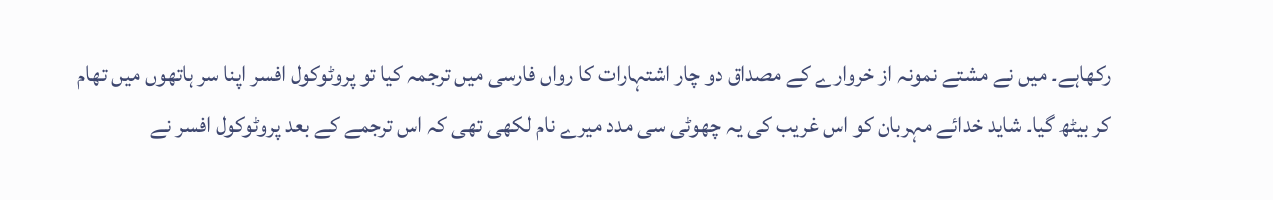رکھاہے۔ میں نے مشتے نمونہ از خروارے کے مصداق دو چار اشتہارات کا رواں فارسی میں ترجمہ کیا تو پروٹوکول افسر اپنا سر ہاتھوں میں تھام کر بیٹھ گیا۔ شاید خدائے مہربان کو اس غریب کی یہ چھوٹی سی مدد میرے نام لکھی تھی کہ اس ترجمے کے بعد پروٹوکول افسر نے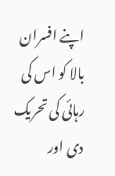اپنے افسران بالا کو اس کی رہائی کی تحریک دی اور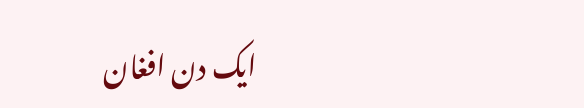ایک دن افغان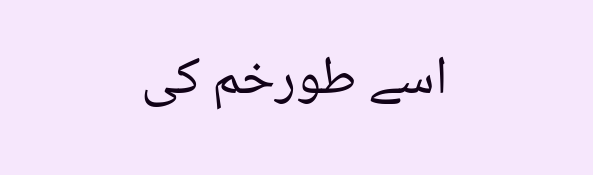اسے طورخم کی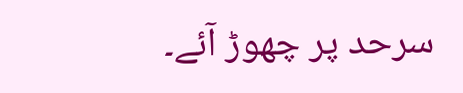سرحد پر چھوڑ آئے۔